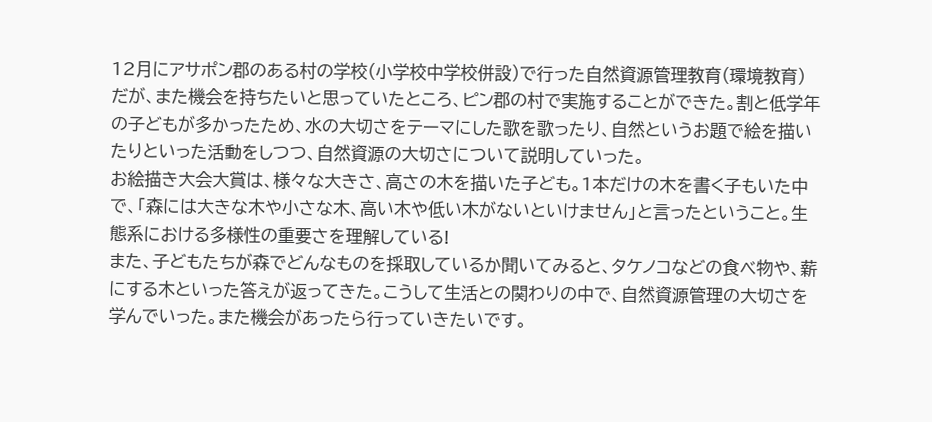12月にアサポン郡のある村の学校(小学校中学校併設)で行った自然資源管理教育(環境教育)だが、また機会を持ちたいと思っていたところ、ピン郡の村で実施することができた。割と低学年の子どもが多かったため、水の大切さをテーマにした歌を歌ったり、自然というお題で絵を描いたりといった活動をしつつ、自然資源の大切さについて説明していった。
お絵描き大会大賞は、様々な大きさ、高さの木を描いた子ども。1本だけの木を書く子もいた中で、「森には大きな木や小さな木、高い木や低い木がないといけません」と言ったということ。生態系における多様性の重要さを理解している!
また、子どもたちが森でどんなものを採取しているか聞いてみると、タケノコなどの食べ物や、薪にする木といった答えが返ってきた。こうして生活との関わりの中で、自然資源管理の大切さを学んでいった。また機会があったら行っていきたいです。